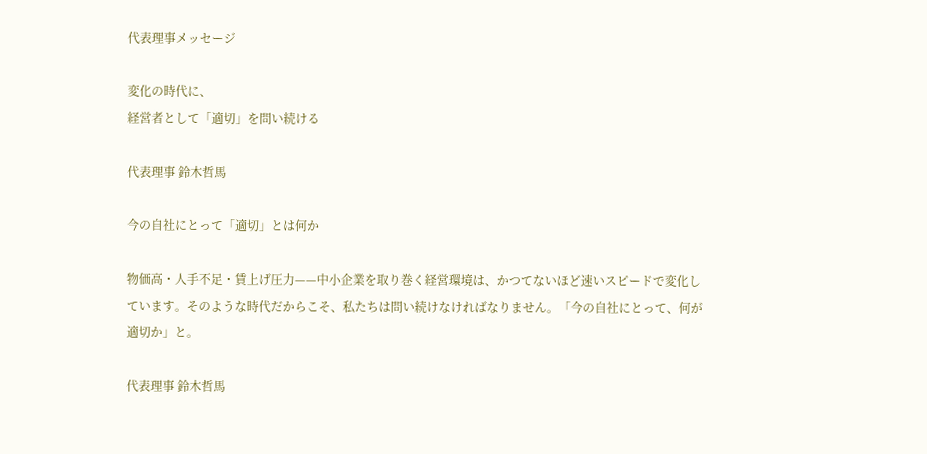代表理事メッセージ

変化の時代に、
経営者として「適切」を問い続ける

代表理事 鈴木哲馬

今の自社にとって「適切」とは何か

物価高・人手不足・賃上げ圧力——中小企業を取り巻く経営環境は、かつてないほど速いスピードで変化しています。そのような時代だからこそ、私たちは問い続けなければなりません。「今の自社にとって、何が適切か」と。

代表理事 鈴木哲馬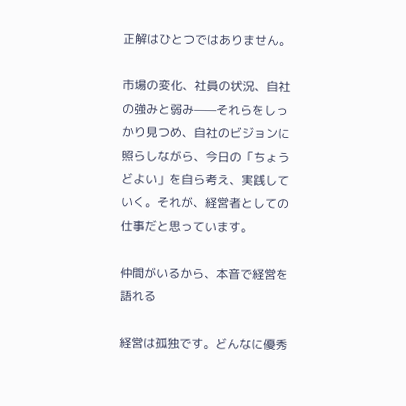正解はひとつではありません。

市場の変化、社員の状況、自社の強みと弱み——それらをしっかり見つめ、自社のビジョンに照らしながら、今日の「ちょうどよい」を自ら考え、実践していく。それが、経営者としての仕事だと思っています。

仲間がいるから、本音で経営を語れる

経営は孤独です。どんなに優秀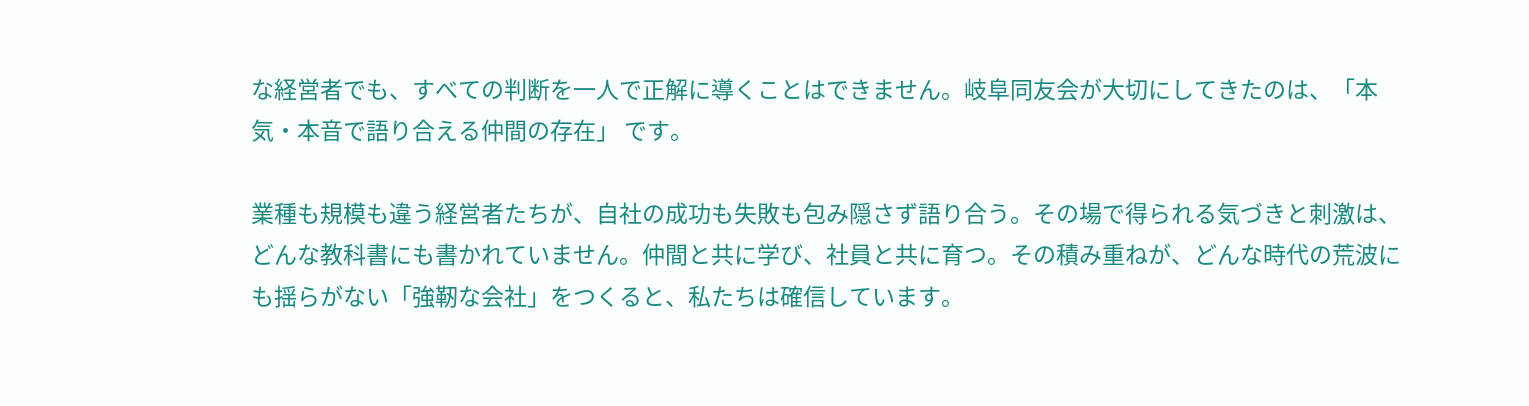な経営者でも、すべての判断を一人で正解に導くことはできません。岐阜同友会が大切にしてきたのは、「本気・本音で語り合える仲間の存在」 です。

業種も規模も違う経営者たちが、自社の成功も失敗も包み隠さず語り合う。その場で得られる気づきと刺激は、どんな教科書にも書かれていません。仲間と共に学び、社員と共に育つ。その積み重ねが、どんな時代の荒波にも揺らがない「強靭な会社」をつくると、私たちは確信しています。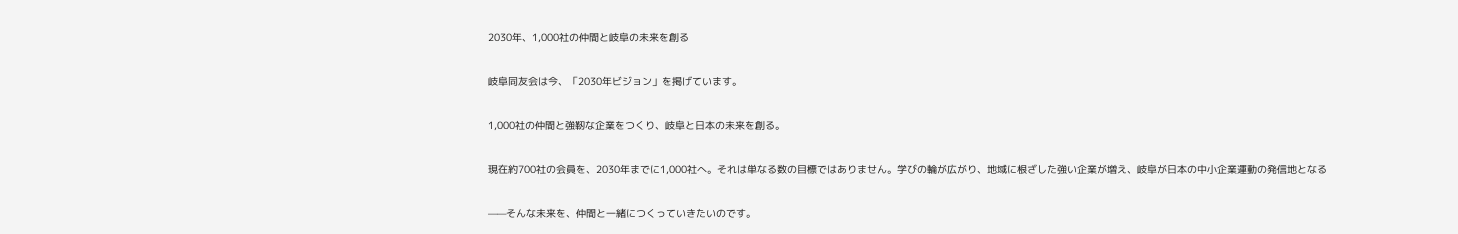2030年、1,000社の仲間と岐阜の未来を創る

岐阜同友会は今、「2030年ビジョン」を掲げています。

1,000社の仲間と強靭な企業をつくり、岐阜と日本の未来を創る。

現在約700社の会員を、2030年までに1,000社へ。それは単なる数の目標ではありません。学びの輪が広がり、地域に根ざした強い企業が増え、岐阜が日本の中小企業運動の発信地となる

——そんな未来を、仲間と一緒につくっていきたいのです。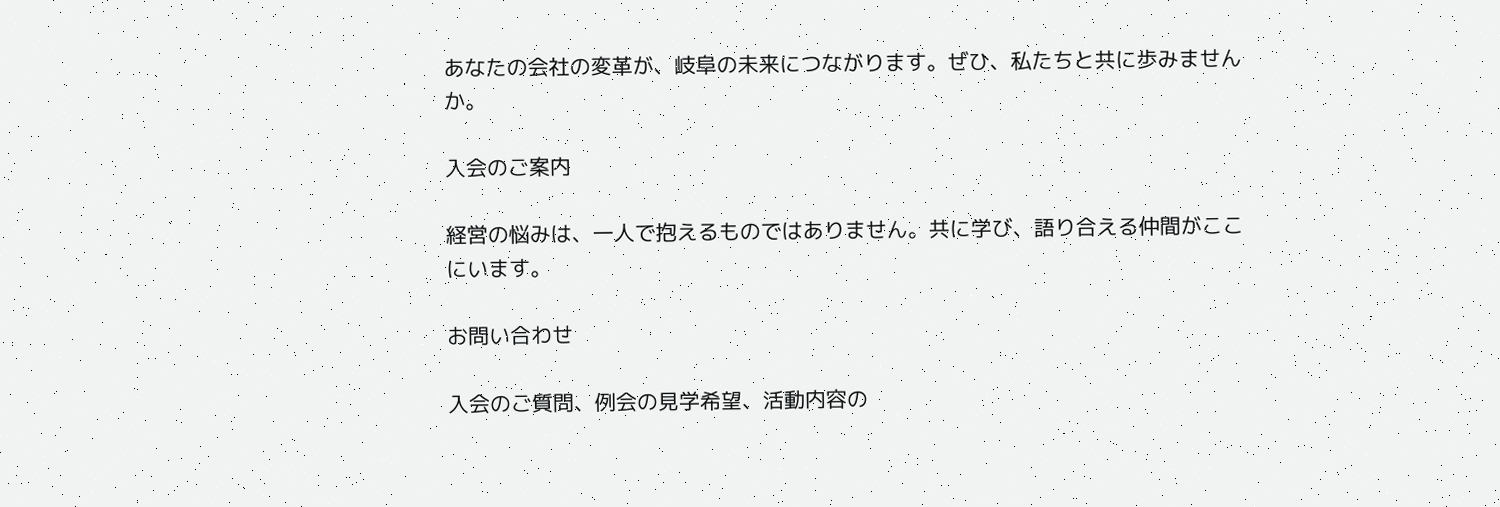あなたの会社の変革が、岐阜の未来につながります。ぜひ、私たちと共に歩みませんか。

入会のご案内

経営の悩みは、一人で抱えるものではありません。共に学び、語り合える仲間がここにいます。

お問い合わせ

入会のご質問、例会の見学希望、活動内容の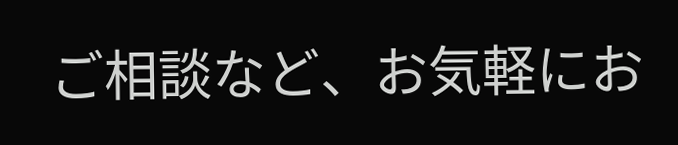ご相談など、お気軽にお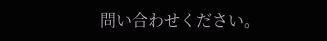問い合わせください。